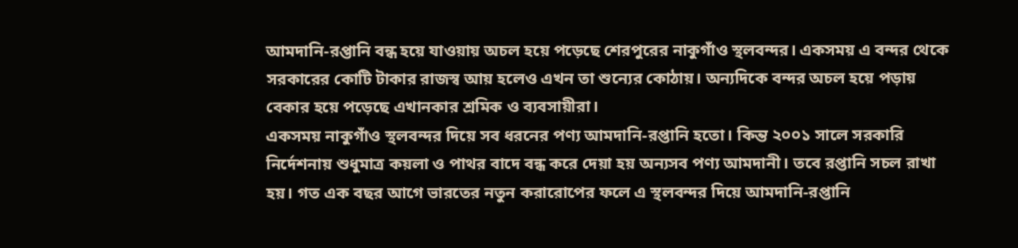আমদানি-রপ্তানি বন্ধ হয়ে যাওয়ায় অচল হয়ে পড়েছে শেরপুরের নাকুগাঁও স্থলবন্দর। একসময় এ বন্দর থেকে সরকারের কোটি টাকার রাজস্ব আয় হলেও এখন তা শুন্যের কোঠায়। অন্যদিকে বন্দর অচল হয়ে পড়ায় বেকার হয়ে পড়েছে এখানকার শ্রমিক ও ব্যবসায়ীরা।
একসময় নাকুগাঁও স্থলবন্দর দিয়ে সব ধরনের পণ্য আমদানি-রপ্তানি হতো। কিন্ত ২০০১ সালে সরকারি নির্দেশনায় শুধুমাত্র কয়লা ও পাথর বাদে বন্ধ করে দেয়া হয় অন্যসব পণ্য আমদানী। তবে রপ্তানি সচল রাখা হয়। গত এক বছর আগে ভারতের নতুন করারোপের ফলে এ স্থলবন্দর দিয়ে আমদানি-রপ্তানি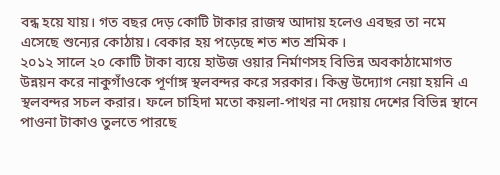বন্ধ হয়ে যায়। গত বছর দেড় কোটি টাকার রাজস্ব আদায় হলেও এবছর তা নমে এসেছে শুন্যের কোঠায়। বেকার হয় পড়েছে শত শত শ্রমিক ।
২০১২ সালে ২০ কোটি টাকা ব্যয়ে হাউজ ওয়ার নির্মাণসহ বিভিন্ন অবকাঠামোগত উন্নয়ন করে নাকুগাঁওকে পূর্ণাঙ্গ স্থলবন্দর করে সরকার। কিন্তু উদ্যোগ নেয়া হয়নি এ স্থলবন্দর সচল করার। ফলে চাহিদা মতো কয়লা-পাথর না দেয়ায় দেশের বিভিন্ন স্থানে পাওনা টাকাও তুলতে পারছে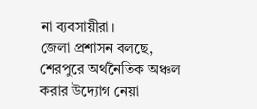না ব্যবসায়ীরা।
জেলা প্রশাসন বলছে, শেরপুরে অর্থনৈতিক অঞ্চল করার উদ্যোগ নেয়া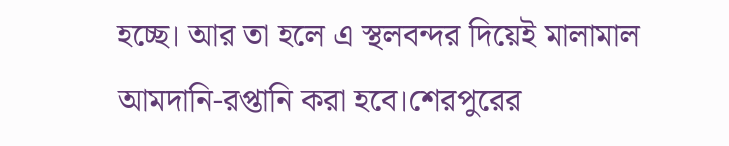হচ্ছে। আর তা হলে এ স্থলবন্দর দিয়েই মালামাল আমদানি-রপ্তানি করা হবে।শেরপুরের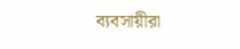ব্যবসায়ীরা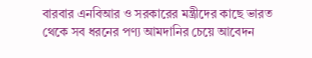বারবার এনবিআর ও সরকারের মন্ত্রীদের কাছে ভারত থেকে সব ধরনের পণ্য আমদানির চেয়ে আবেদন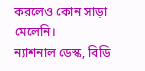করলেও কোন সাড়া মেলেনি।
ন্যাশনাল ডেস্ক, বিডি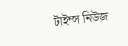টাইম্স নিউজ